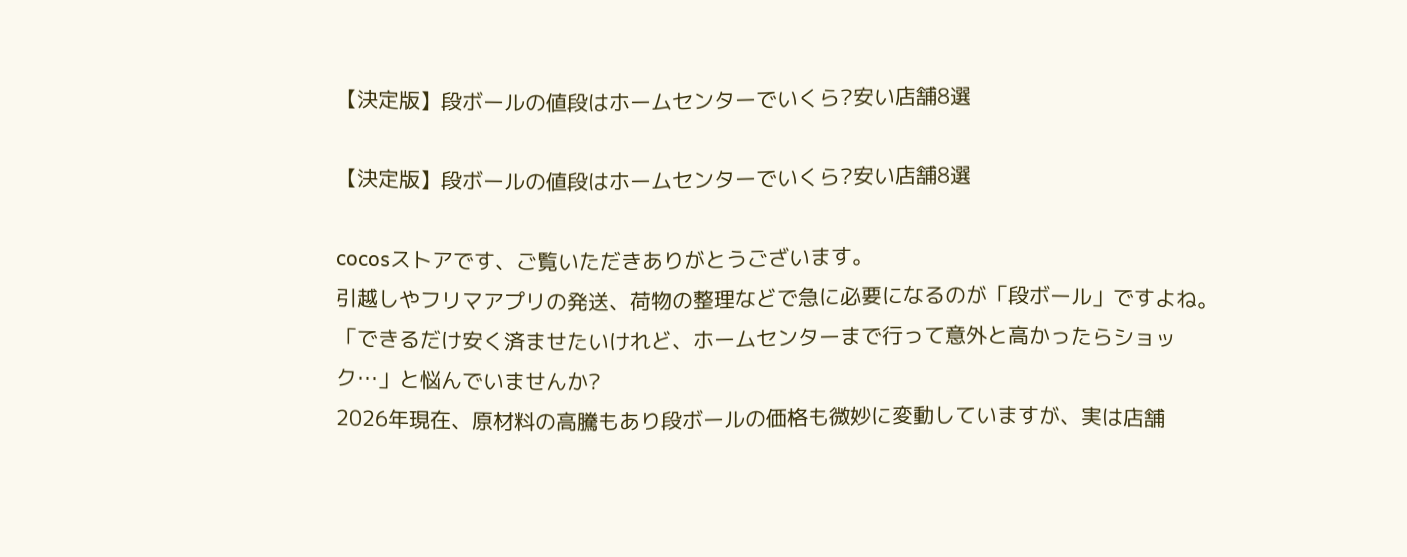【決定版】段ボールの値段はホームセンターでいくら?安い店舗8選

【決定版】段ボールの値段はホームセンターでいくら?安い店舗8選

cocosストアです、ご覧いただきありがとうございます。
引越しやフリマアプリの発送、荷物の整理などで急に必要になるのが「段ボール」ですよね。
「できるだけ安く済ませたいけれど、ホームセンターまで行って意外と高かったらショック…」と悩んでいませんか?
2026年現在、原材料の高騰もあり段ボールの価格も微妙に変動していますが、実は店舗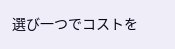選び一つでコストを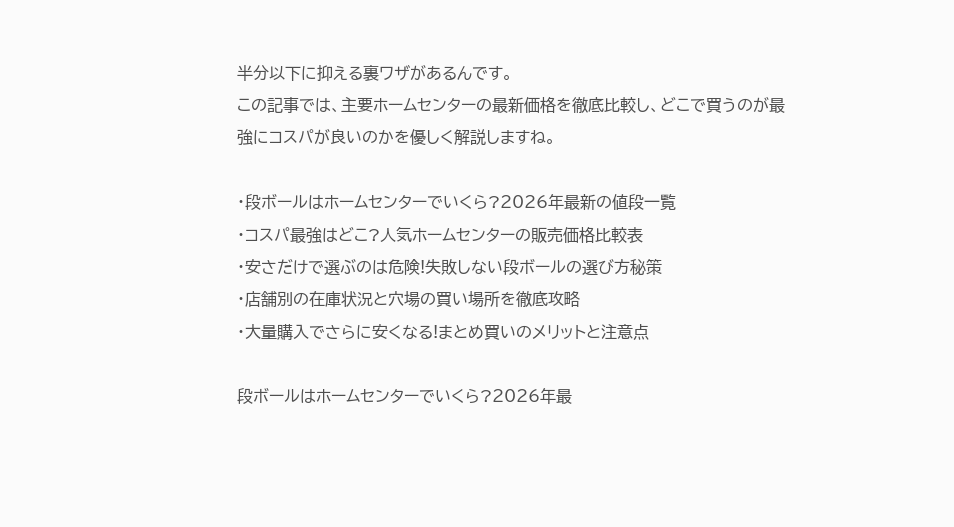半分以下に抑える裏ワザがあるんです。
この記事では、主要ホームセンターの最新価格を徹底比較し、どこで買うのが最強にコスパが良いのかを優しく解説しますね。

・段ボールはホームセンターでいくら?2026年最新の値段一覧
・コスパ最強はどこ?人気ホームセンターの販売価格比較表
・安さだけで選ぶのは危険!失敗しない段ボールの選び方秘策
・店舗別の在庫状況と穴場の買い場所を徹底攻略
・大量購入でさらに安くなる!まとめ買いのメリットと注意点

段ボールはホームセンターでいくら?2026年最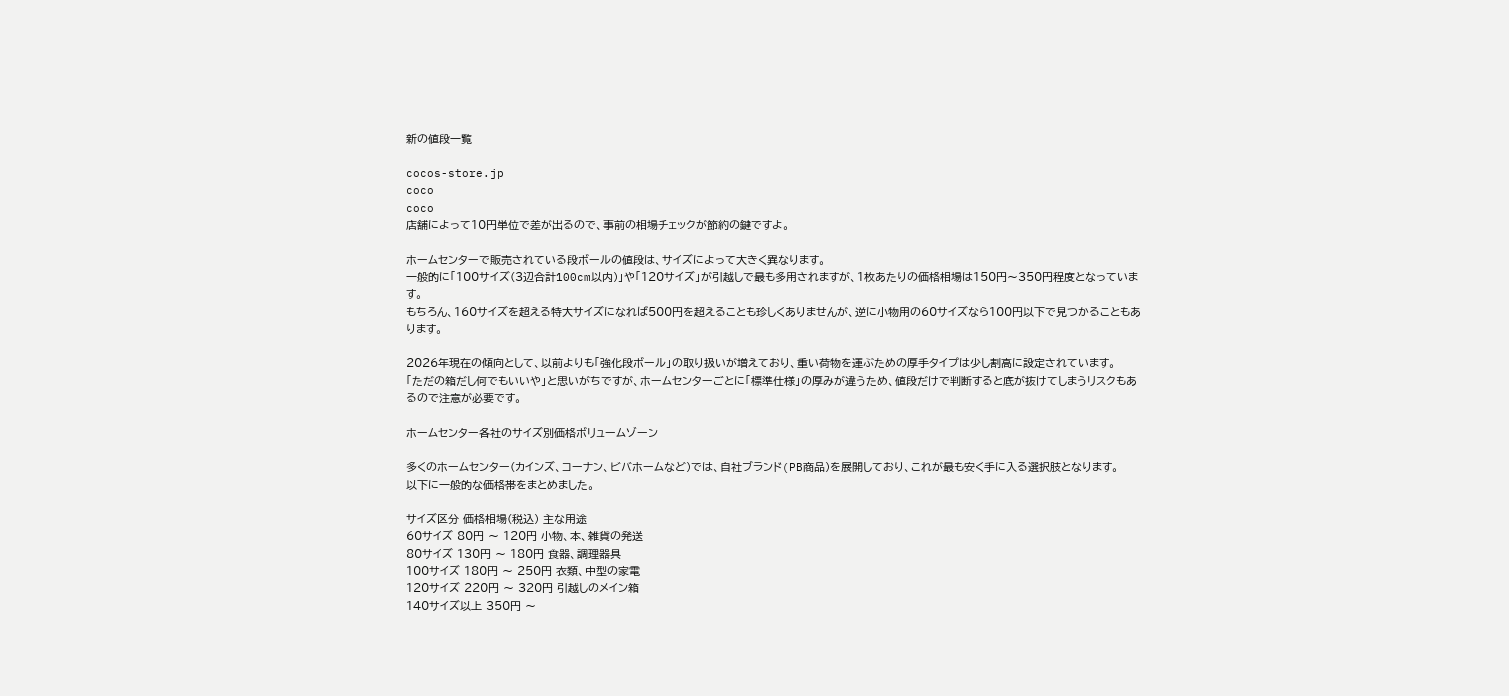新の値段一覧

cocos-store.jp
coco
coco
店舗によって10円単位で差が出るので、事前の相場チェックが節約の鍵ですよ。

ホームセンターで販売されている段ボールの値段は、サイズによって大きく異なります。
一般的に「100サイズ(3辺合計100cm以内)」や「120サイズ」が引越しで最も多用されますが、1枚あたりの価格相場は150円〜350円程度となっています。
もちろん、160サイズを超える特大サイズになれば500円を超えることも珍しくありませんが、逆に小物用の60サイズなら100円以下で見つかることもあります。

2026年現在の傾向として、以前よりも「強化段ボール」の取り扱いが増えており、重い荷物を運ぶための厚手タイプは少し割高に設定されています。
「ただの箱だし何でもいいや」と思いがちですが、ホームセンターごとに「標準仕様」の厚みが違うため、値段だけで判断すると底が抜けてしまうリスクもあるので注意が必要です。

ホームセンター各社のサイズ別価格ボリュームゾーン

多くのホームセンター(カインズ、コーナン、ビバホームなど)では、自社ブランド(PB商品)を展開しており、これが最も安く手に入る選択肢となります。
以下に一般的な価格帯をまとめました。

サイズ区分 価格相場(税込) 主な用途
60サイズ 80円 〜 120円 小物、本、雑貨の発送
80サイズ 130円 〜 180円 食器、調理器具
100サイズ 180円 〜 250円 衣類、中型の家電
120サイズ 220円 〜 320円 引越しのメイン箱
140サイズ以上 350円 〜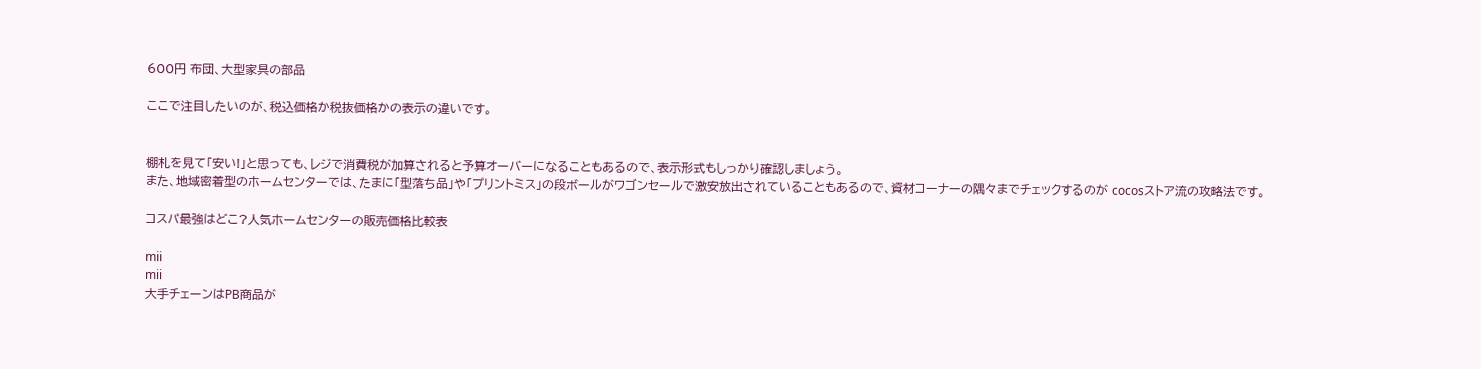600円 布団、大型家具の部品

ここで注目したいのが、税込価格か税抜価格かの表示の違いです。


棚札を見て「安い!」と思っても、レジで消費税が加算されると予算オーバーになることもあるので、表示形式もしっかり確認しましょう。
また、地域密着型のホームセンターでは、たまに「型落ち品」や「プリントミス」の段ボールがワゴンセールで激安放出されていることもあるので、資材コーナーの隅々までチェックするのが cocosストア流の攻略法です。

コスパ最強はどこ?人気ホームセンターの販売価格比較表

mii
mii
大手チェーンはPB商品が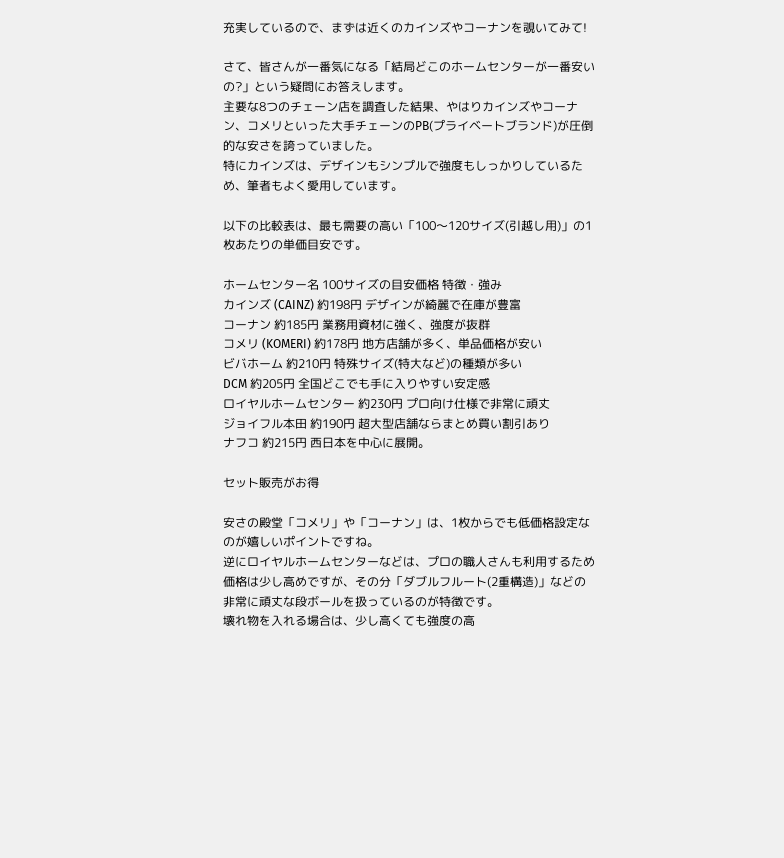充実しているので、まずは近くのカインズやコーナンを覗いてみて!

さて、皆さんが一番気になる「結局どこのホームセンターが一番安いの?」という疑問にお答えします。
主要な8つのチェーン店を調査した結果、やはりカインズやコーナン、コメリといった大手チェーンのPB(プライベートブランド)が圧倒的な安さを誇っていました。
特にカインズは、デザインもシンプルで強度もしっかりしているため、筆者もよく愛用しています。

以下の比較表は、最も需要の高い「100〜120サイズ(引越し用)」の1枚あたりの単価目安です。

ホームセンター名 100サイズの目安価格 特徴・強み
カインズ (CAINZ) 約198円 デザインが綺麗で在庫が豊富
コーナン 約185円 業務用資材に強く、強度が抜群
コメリ (KOMERI) 約178円 地方店舗が多く、単品価格が安い
ビバホーム 約210円 特殊サイズ(特大など)の種類が多い
DCM 約205円 全国どこでも手に入りやすい安定感
ロイヤルホームセンター 約230円 プロ向け仕様で非常に頑丈
ジョイフル本田 約190円 超大型店舗ならまとめ買い割引あり
ナフコ 約215円 西日本を中心に展開。

セット販売がお得

安さの殿堂「コメリ」や「コーナン」は、1枚からでも低価格設定なのが嬉しいポイントですね。
逆にロイヤルホームセンターなどは、プロの職人さんも利用するため価格は少し高めですが、その分「ダブルフルート(2重構造)」などの非常に頑丈な段ボールを扱っているのが特徴です。
壊れ物を入れる場合は、少し高くても強度の高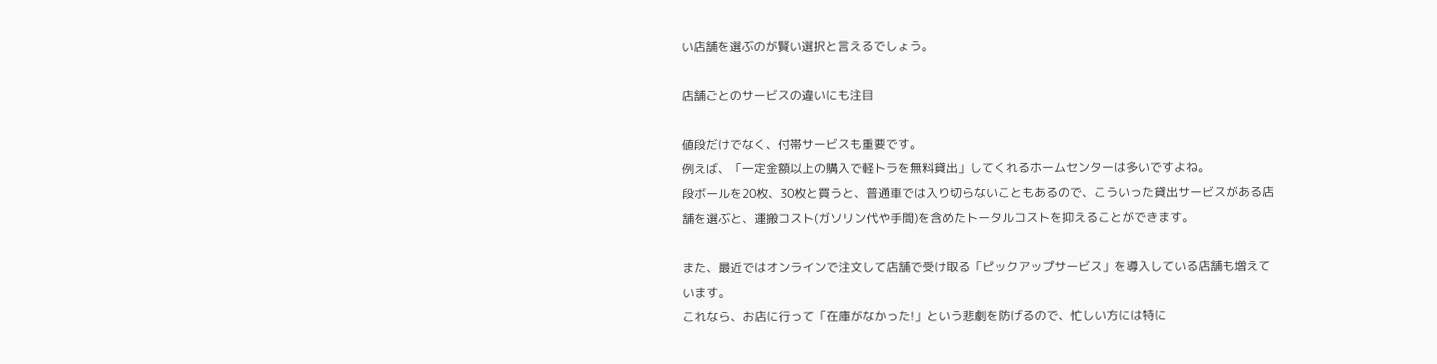い店舗を選ぶのが賢い選択と言えるでしょう。

店舗ごとのサービスの違いにも注目

値段だけでなく、付帯サービスも重要です。
例えば、「一定金額以上の購入で軽トラを無料貸出」してくれるホームセンターは多いですよね。
段ボールを20枚、30枚と買うと、普通車では入り切らないこともあるので、こういった貸出サービスがある店舗を選ぶと、運搬コスト(ガソリン代や手間)を含めたトータルコストを抑えることができます。

また、最近ではオンラインで注文して店舗で受け取る「ピックアップサービス」を導入している店舗も増えています。
これなら、お店に行って「在庫がなかった!」という悲劇を防げるので、忙しい方には特に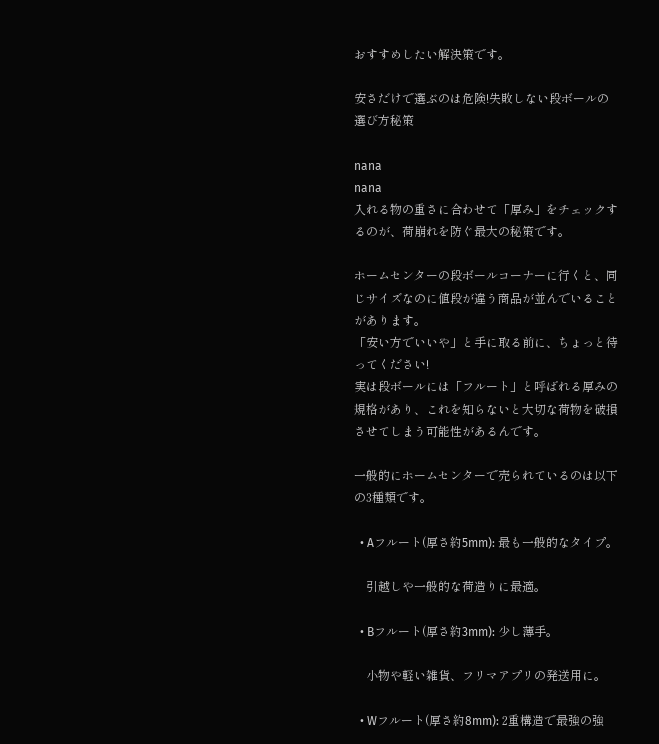おすすめしたい解決策です。

安さだけで選ぶのは危険!失敗しない段ボールの選び方秘策

nana
nana
入れる物の重さに合わせて「厚み」をチェックするのが、荷崩れを防ぐ最大の秘策です。

ホームセンターの段ボールコーナーに行くと、同じサイズなのに値段が違う商品が並んでいることがあります。
「安い方でいいや」と手に取る前に、ちょっと待ってください!
実は段ボールには「フルート」と呼ばれる厚みの規格があり、これを知らないと大切な荷物を破損させてしまう可能性があるんです。

一般的にホームセンターで売られているのは以下の3種類です。

  • Aフルート(厚さ約5mm): 最も一般的なタイプ。

    引越しや一般的な荷造りに最適。

  • Bフルート(厚さ約3mm): 少し薄手。

    小物や軽い雑貨、フリマアプリの発送用に。

  • Wフルート(厚さ約8mm): 2重構造で最強の強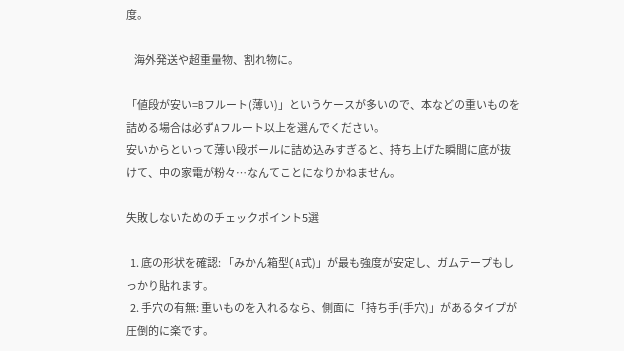度。

    海外発送や超重量物、割れ物に。

「値段が安い=Bフルート(薄い)」というケースが多いので、本などの重いものを詰める場合は必ずAフルート以上を選んでください。
安いからといって薄い段ボールに詰め込みすぎると、持ち上げた瞬間に底が抜けて、中の家電が粉々…なんてことになりかねません。

失敗しないためのチェックポイント5選

  1. 底の形状を確認: 「みかん箱型(A式)」が最も強度が安定し、ガムテープもしっかり貼れます。
  2. 手穴の有無: 重いものを入れるなら、側面に「持ち手(手穴)」があるタイプが圧倒的に楽です。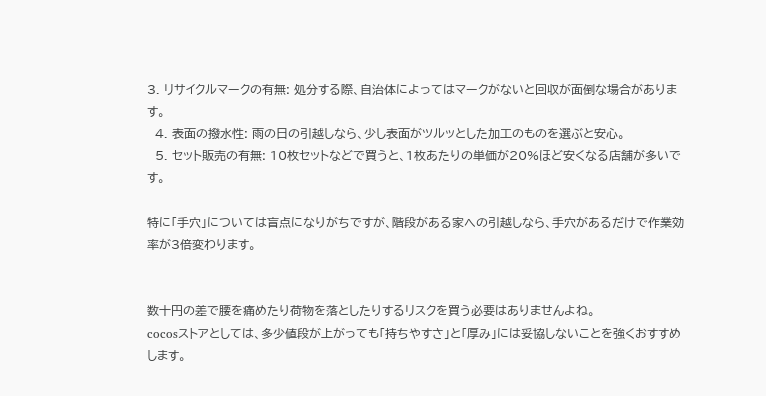3. リサイクルマークの有無: 処分する際、自治体によってはマークがないと回収が面倒な場合があります。
  4. 表面の撥水性: 雨の日の引越しなら、少し表面がツルッとした加工のものを選ぶと安心。
  5. セット販売の有無: 10枚セットなどで買うと、1枚あたりの単価が20%ほど安くなる店舗が多いです。

特に「手穴」については盲点になりがちですが、階段がある家への引越しなら、手穴があるだけで作業効率が3倍変わります。


数十円の差で腰を痛めたり荷物を落としたりするリスクを買う必要はありませんよね。
cocosストアとしては、多少値段が上がっても「持ちやすさ」と「厚み」には妥協しないことを強くおすすめします。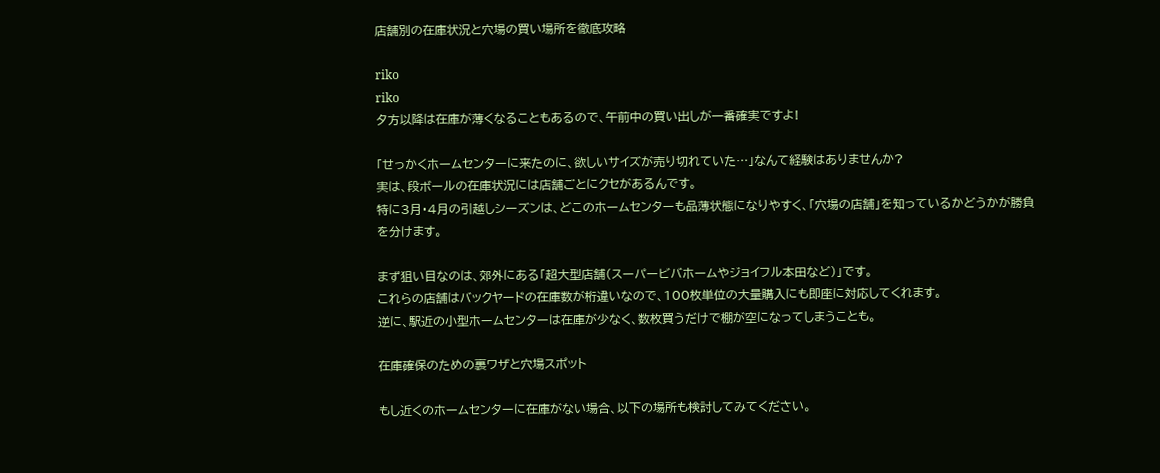店舗別の在庫状況と穴場の買い場所を徹底攻略

riko
riko
夕方以降は在庫が薄くなることもあるので、午前中の買い出しが一番確実ですよ!

「せっかくホームセンターに来たのに、欲しいサイズが売り切れていた…」なんて経験はありませんか?
実は、段ボールの在庫状況には店舗ごとにクセがあるんです。
特に3月・4月の引越しシーズンは、どこのホームセンターも品薄状態になりやすく、「穴場の店舗」を知っているかどうかが勝負を分けます。

まず狙い目なのは、郊外にある「超大型店舗(スーパービバホームやジョイフル本田など)」です。
これらの店舗はバックヤードの在庫数が桁違いなので、100枚単位の大量購入にも即座に対応してくれます。
逆に、駅近の小型ホームセンターは在庫が少なく、数枚買うだけで棚が空になってしまうことも。

在庫確保のための裏ワザと穴場スポット

もし近くのホームセンターに在庫がない場合、以下の場所も検討してみてください。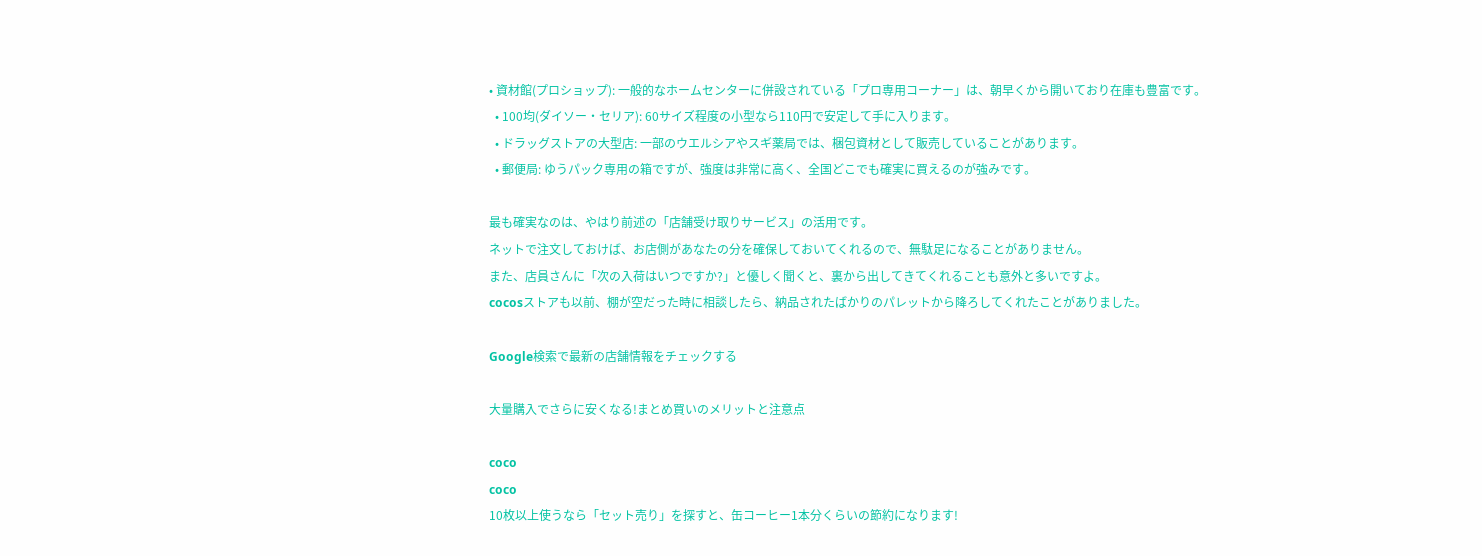• 資材館(プロショップ): 一般的なホームセンターに併設されている「プロ専用コーナー」は、朝早くから開いており在庫も豊富です。
  • 100均(ダイソー・セリア): 60サイズ程度の小型なら110円で安定して手に入ります。
  • ドラッグストアの大型店: 一部のウエルシアやスギ薬局では、梱包資材として販売していることがあります。
  • 郵便局: ゆうパック専用の箱ですが、強度は非常に高く、全国どこでも確実に買えるのが強みです。

最も確実なのは、やはり前述の「店舗受け取りサービス」の活用です。
ネットで注文しておけば、お店側があなたの分を確保しておいてくれるので、無駄足になることがありません。
また、店員さんに「次の入荷はいつですか?」と優しく聞くと、裏から出してきてくれることも意外と多いですよ。
cocosストアも以前、棚が空だった時に相談したら、納品されたばかりのパレットから降ろしてくれたことがありました。

Google検索で最新の店舗情報をチェックする

大量購入でさらに安くなる!まとめ買いのメリットと注意点

coco
coco
10枚以上使うなら「セット売り」を探すと、缶コーヒー1本分くらいの節約になります!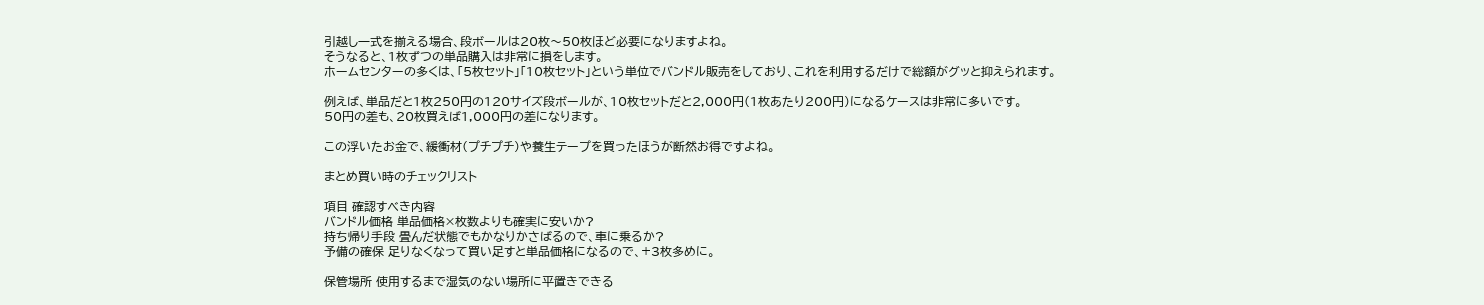引越し一式を揃える場合、段ボールは20枚〜50枚ほど必要になりますよね。
そうなると、1枚ずつの単品購入は非常に損をします。
ホームセンターの多くは、「5枚セット」「10枚セット」という単位でバンドル販売をしており、これを利用するだけで総額がグッと抑えられます。

例えば、単品だと1枚250円の120サイズ段ボールが、10枚セットだと2,000円(1枚あたり200円)になるケースは非常に多いです。
50円の差も、20枚買えば1,000円の差になります。

この浮いたお金で、緩衝材(プチプチ)や養生テープを買ったほうが断然お得ですよね。

まとめ買い時のチェックリスト

項目 確認すべき内容
バンドル価格 単品価格×枚数よりも確実に安いか?
持ち帰り手段 畳んだ状態でもかなりかさばるので、車に乗るか?
予備の確保 足りなくなって買い足すと単品価格になるので、+3枚多めに。

保管場所 使用するまで湿気のない場所に平置きできる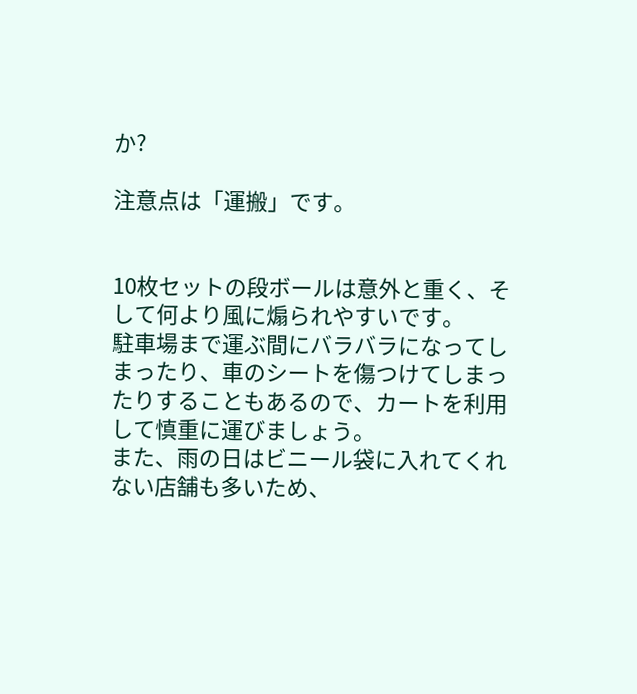か?

注意点は「運搬」です。


10枚セットの段ボールは意外と重く、そして何より風に煽られやすいです。
駐車場まで運ぶ間にバラバラになってしまったり、車のシートを傷つけてしまったりすることもあるので、カートを利用して慎重に運びましょう。
また、雨の日はビニール袋に入れてくれない店舗も多いため、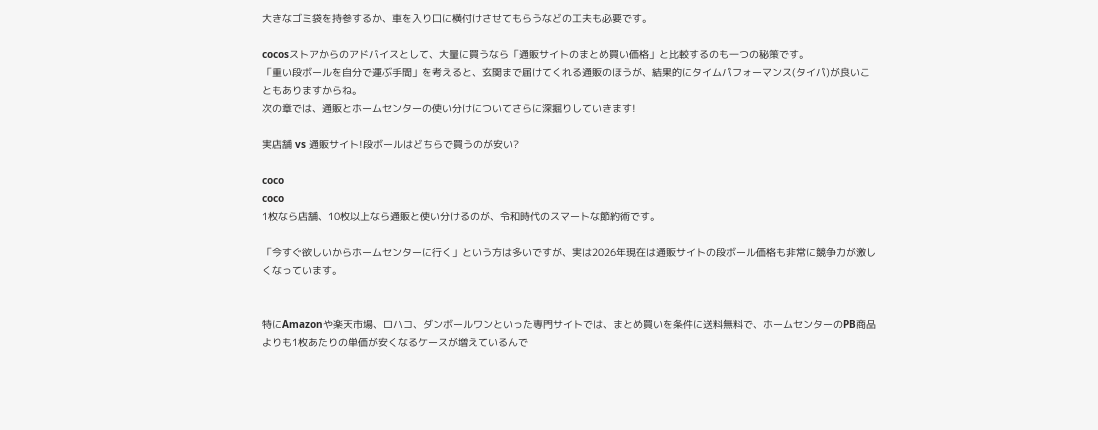大きなゴミ袋を持参するか、車を入り口に横付けさせてもらうなどの工夫も必要です。

cocosストアからのアドバイスとして、大量に買うなら「通販サイトのまとめ買い価格」と比較するのも一つの秘策です。
「重い段ボールを自分で運ぶ手間」を考えると、玄関まで届けてくれる通販のほうが、結果的にタイムパフォーマンス(タイパ)が良いこともありますからね。
次の章では、通販とホームセンターの使い分けについてさらに深掘りしていきます!

実店舗 vs 通販サイト!段ボールはどちらで買うのが安い?

coco
coco
1枚なら店舗、10枚以上なら通販と使い分けるのが、令和時代のスマートな節約術です。

「今すぐ欲しいからホームセンターに行く」という方は多いですが、実は2026年現在は通販サイトの段ボール価格も非常に競争力が激しくなっています。


特にAmazonや楽天市場、ロハコ、ダンボールワンといった専門サイトでは、まとめ買いを条件に送料無料で、ホームセンターのPB商品よりも1枚あたりの単価が安くなるケースが増えているんで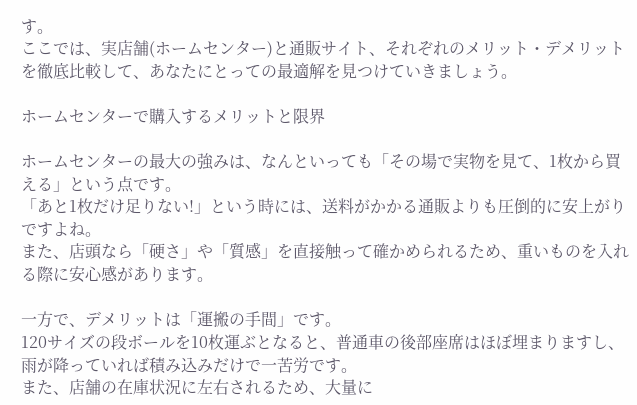す。
ここでは、実店舗(ホームセンター)と通販サイト、それぞれのメリット・デメリットを徹底比較して、あなたにとっての最適解を見つけていきましょう。

ホームセンターで購入するメリットと限界

ホームセンターの最大の強みは、なんといっても「その場で実物を見て、1枚から買える」という点です。
「あと1枚だけ足りない!」という時には、送料がかかる通販よりも圧倒的に安上がりですよね。
また、店頭なら「硬さ」や「質感」を直接触って確かめられるため、重いものを入れる際に安心感があります。

一方で、デメリットは「運搬の手間」です。
120サイズの段ボールを10枚運ぶとなると、普通車の後部座席はほぼ埋まりますし、雨が降っていれば積み込みだけで一苦労です。
また、店舗の在庫状況に左右されるため、大量に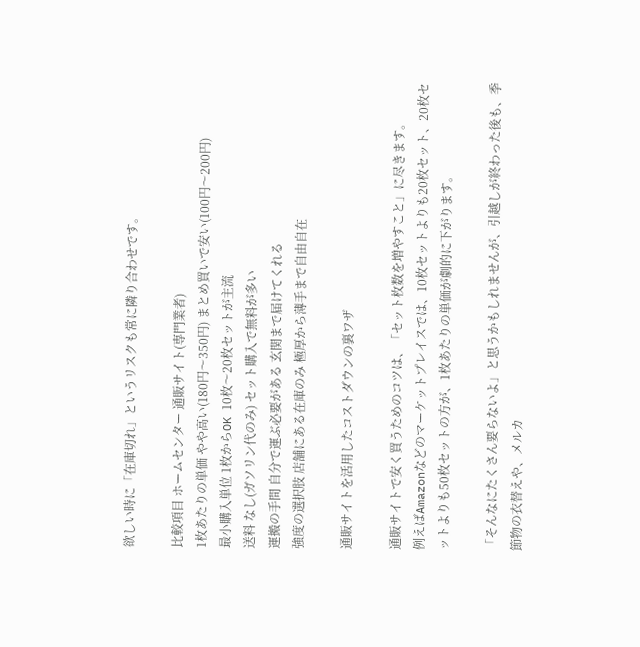欲しい時に「在庫切れ」というリスクも常に隣り合わせです。

比較項目 ホームセンター 通販サイト(専門業者)
1枚あたりの単価 やや高い(180円〜350円) まとめ買いで安い(100円〜200円)
最小購入単位 1枚からOK 10枚〜20枚セットが主流
送料 なし(ガソリン代のみ) セット購入で無料が多い
運搬の手間 自分で運ぶ必要がある 玄関まで届けてくれる
強度の選択肢 店舗にある在庫のみ 極厚から薄手まで自由自在

通販サイトを活用したコストダウンの裏ワザ

通販サイトで安く買うためのコツは、「セット枚数を増やすこと」に尽きます。
例えばAmazonなどのマーケットプレイスでは、10枚セットよりも20枚セット、20枚セットよりも50枚セットの方が、1枚あたりの単価が劇的に下がります。

「そんなにたくさん要らないよ」と思うかもしれませんが、引越しが終わった後も、季節物の衣替えや、メルカ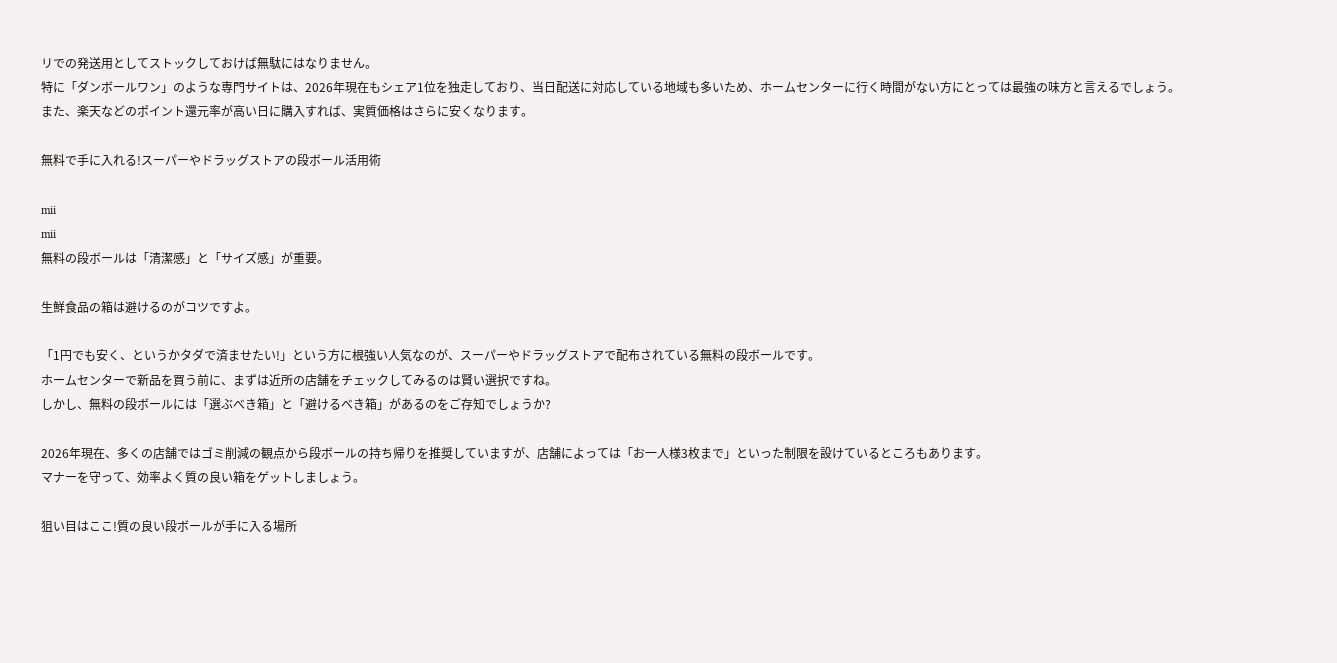リでの発送用としてストックしておけば無駄にはなりません。
特に「ダンボールワン」のような専門サイトは、2026年現在もシェア1位を独走しており、当日配送に対応している地域も多いため、ホームセンターに行く時間がない方にとっては最強の味方と言えるでしょう。
また、楽天などのポイント還元率が高い日に購入すれば、実質価格はさらに安くなります。

無料で手に入れる!スーパーやドラッグストアの段ボール活用術

mii
mii
無料の段ボールは「清潔感」と「サイズ感」が重要。

生鮮食品の箱は避けるのがコツですよ。

「1円でも安く、というかタダで済ませたい!」という方に根強い人気なのが、スーパーやドラッグストアで配布されている無料の段ボールです。
ホームセンターで新品を買う前に、まずは近所の店舗をチェックしてみるのは賢い選択ですね。
しかし、無料の段ボールには「選ぶべき箱」と「避けるべき箱」があるのをご存知でしょうか?

2026年現在、多くの店舗ではゴミ削減の観点から段ボールの持ち帰りを推奨していますが、店舗によっては「お一人様3枚まで」といった制限を設けているところもあります。
マナーを守って、効率よく質の良い箱をゲットしましょう。

狙い目はここ!質の良い段ボールが手に入る場所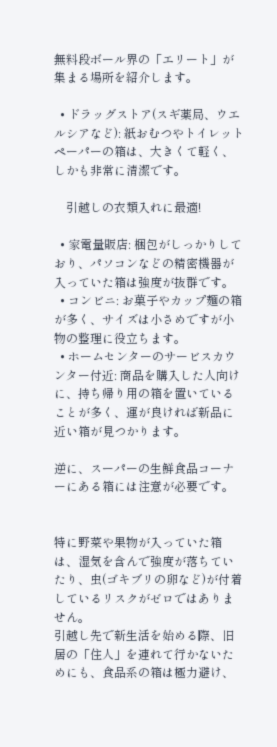無料段ボール界の「エリート」が集まる場所を紹介します。

  • ドラッグストア(スギ薬局、ウエルシアなど): 紙おむつやトイレットペーパーの箱は、大きくて軽く、しかも非常に清潔です。

    引越しの衣類入れに最適!

  • 家電量販店: 梱包がしっかりしており、パソコンなどの精密機器が入っていた箱は強度が抜群です。
  • コンビニ: お菓子やカップ麺の箱が多く、サイズは小さめですが小物の整理に役立ちます。
  • ホームセンターのサービスカウンター付近: 商品を購入した人向けに、持ち帰り用の箱を置いていることが多く、運が良ければ新品に近い箱が見つかります。

逆に、スーパーの生鮮食品コーナーにある箱には注意が必要です。


特に野菜や果物が入っていた箱は、湿気を含んで強度が落ちていたり、虫(ゴキブリの卵など)が付着しているリスクがゼロではありません。
引越し先で新生活を始める際、旧居の「住人」を連れて行かないためにも、食品系の箱は極力避け、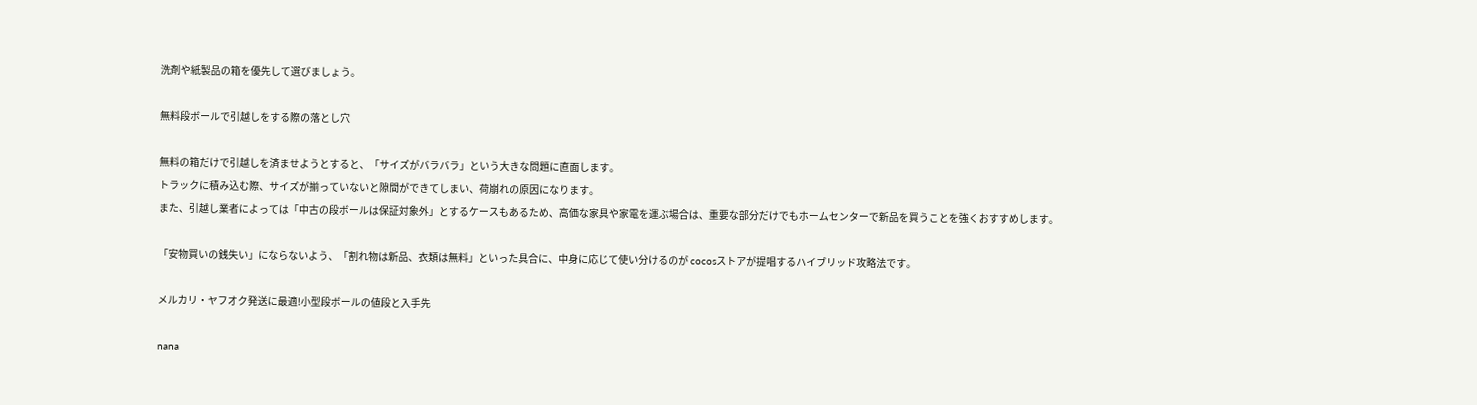洗剤や紙製品の箱を優先して選びましょう。

無料段ボールで引越しをする際の落とし穴

無料の箱だけで引越しを済ませようとすると、「サイズがバラバラ」という大きな問題に直面します。
トラックに積み込む際、サイズが揃っていないと隙間ができてしまい、荷崩れの原因になります。
また、引越し業者によっては「中古の段ボールは保証対象外」とするケースもあるため、高価な家具や家電を運ぶ場合は、重要な部分だけでもホームセンターで新品を買うことを強くおすすめします。

「安物買いの銭失い」にならないよう、「割れ物は新品、衣類は無料」といった具合に、中身に応じて使い分けるのが cocosストアが提唱するハイブリッド攻略法です。

メルカリ・ヤフオク発送に最適!小型段ボールの値段と入手先

nana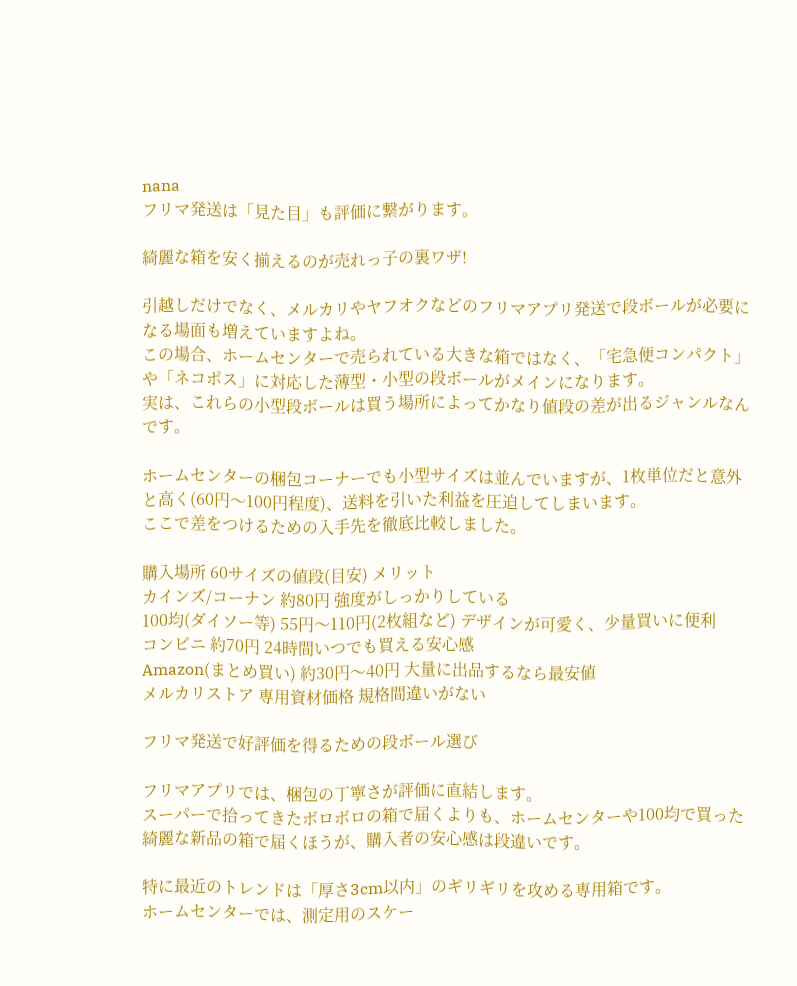nana
フリマ発送は「見た目」も評価に繋がります。

綺麗な箱を安く揃えるのが売れっ子の裏ワザ!

引越しだけでなく、メルカリやヤフオクなどのフリマアプリ発送で段ボールが必要になる場面も増えていますよね。
この場合、ホームセンターで売られている大きな箱ではなく、「宅急便コンパクト」や「ネコポス」に対応した薄型・小型の段ボールがメインになります。
実は、これらの小型段ボールは買う場所によってかなり値段の差が出るジャンルなんです。

ホームセンターの梱包コーナーでも小型サイズは並んでいますが、1枚単位だと意外と高く(60円〜100円程度)、送料を引いた利益を圧迫してしまいます。
ここで差をつけるための入手先を徹底比較しました。

購入場所 60サイズの値段(目安) メリット
カインズ/コーナン 約80円 強度がしっかりしている
100均(ダイソー等) 55円〜110円(2枚組など) デザインが可愛く、少量買いに便利
コンビニ 約70円 24時間いつでも買える安心感
Amazon(まとめ買い) 約30円〜40円 大量に出品するなら最安値
メルカリストア 専用資材価格 規格間違いがない

フリマ発送で好評価を得るための段ボール選び

フリマアプリでは、梱包の丁寧さが評価に直結します。
スーパーで拾ってきたボロボロの箱で届くよりも、ホームセンターや100均で買った綺麗な新品の箱で届くほうが、購入者の安心感は段違いです。

特に最近のトレンドは「厚さ3cm以内」のギリギリを攻める専用箱です。
ホームセンターでは、測定用のスケー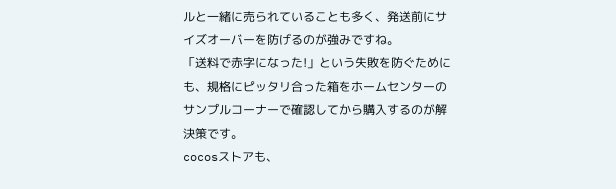ルと一緒に売られていることも多く、発送前にサイズオーバーを防げるのが強みですね。
「送料で赤字になった!」という失敗を防ぐためにも、規格にピッタリ合った箱をホームセンターのサンプルコーナーで確認してから購入するのが解決策です。
cocosストアも、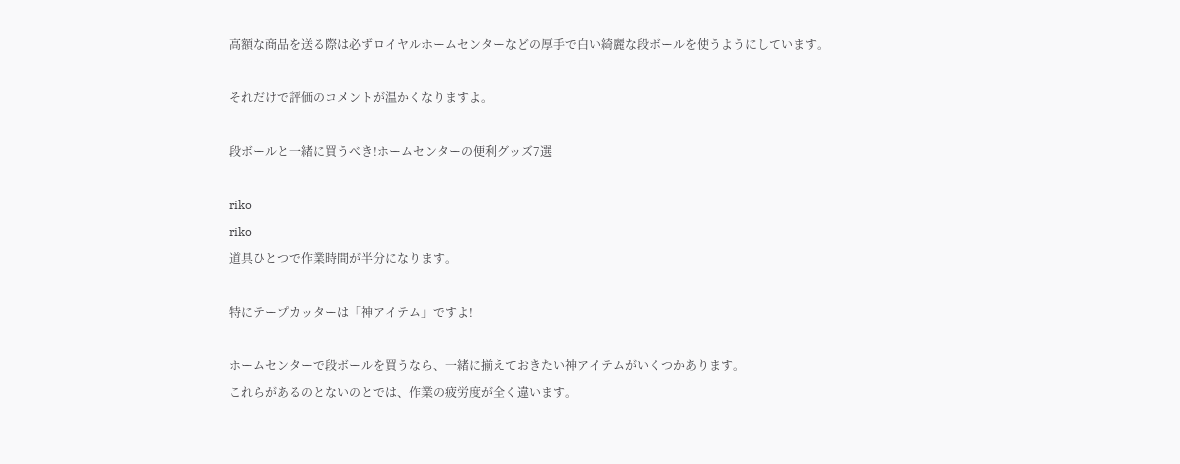高額な商品を送る際は必ずロイヤルホームセンターなどの厚手で白い綺麗な段ボールを使うようにしています。

それだけで評価のコメントが温かくなりますよ。

段ボールと一緒に買うべき!ホームセンターの便利グッズ7選

riko
riko
道具ひとつで作業時間が半分になります。

特にテープカッターは「神アイテム」ですよ!

ホームセンターで段ボールを買うなら、一緒に揃えておきたい神アイテムがいくつかあります。
これらがあるのとないのとでは、作業の疲労度が全く違います。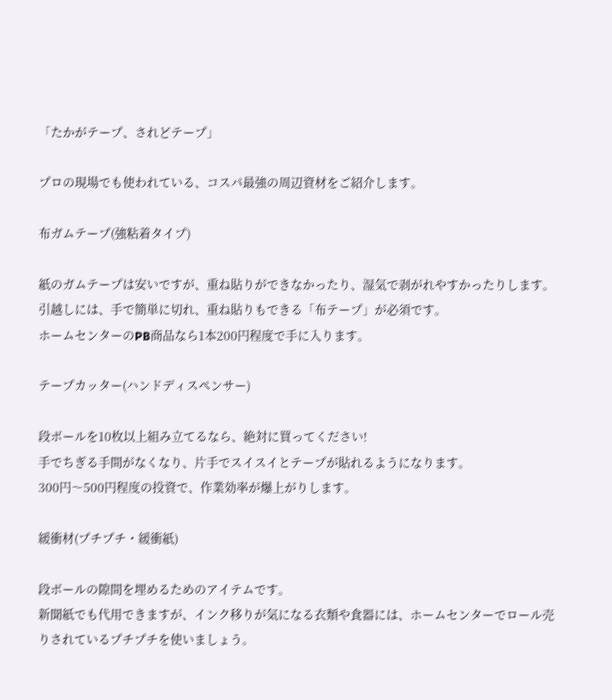「たかがテープ、されどテープ」

プロの現場でも使われている、コスパ最強の周辺資材をご紹介します。

布ガムテープ(強粘着タイプ)

紙のガムテープは安いですが、重ね貼りができなかったり、湿気で剥がれやすかったりします。
引越しには、手で簡単に切れ、重ね貼りもできる「布テープ」が必須です。
ホームセンターのPB商品なら1本200円程度で手に入ります。

テープカッター(ハンドディスペンサー)

段ボールを10枚以上組み立てるなら、絶対に買ってください!
手でちぎる手間がなくなり、片手でスイスイとテープが貼れるようになります。
300円〜500円程度の投資で、作業効率が爆上がりします。

緩衝材(プチプチ・緩衝紙)

段ボールの隙間を埋めるためのアイテムです。
新聞紙でも代用できますが、インク移りが気になる衣類や食器には、ホームセンターでロール売りされているプチプチを使いましょう。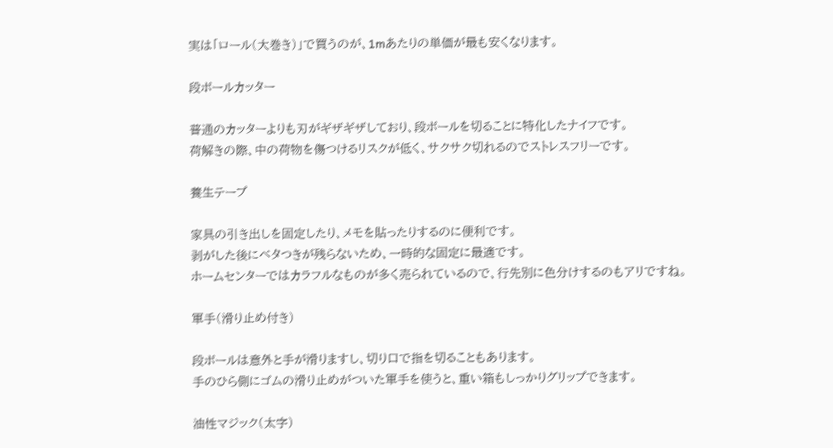実は「ロール(大巻き)」で買うのが、1mあたりの単価が最も安くなります。

段ボールカッター

普通のカッターよりも刃がギザギザしており、段ボールを切ることに特化したナイフです。
荷解きの際、中の荷物を傷つけるリスクが低く、サクサク切れるのでストレスフリーです。

養生テープ

家具の引き出しを固定したり、メモを貼ったりするのに便利です。
剥がした後にベタつきが残らないため、一時的な固定に最適です。
ホームセンターではカラフルなものが多く売られているので、行先別に色分けするのもアリですね。

軍手(滑り止め付き)

段ボールは意外と手が滑りますし、切り口で指を切ることもあります。
手のひら側にゴムの滑り止めがついた軍手を使うと、重い箱もしっかりグリップできます。

油性マジック(太字)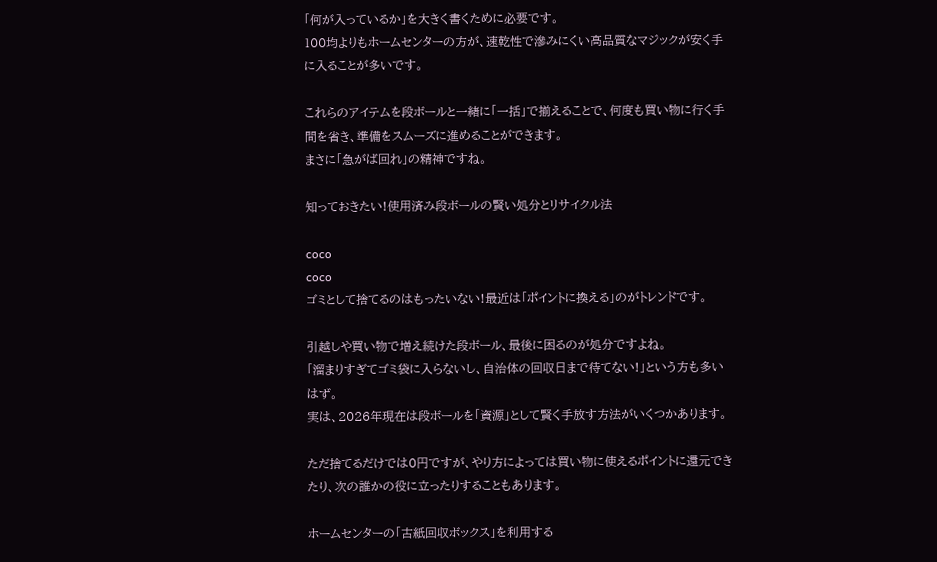「何が入っているか」を大きく書くために必要です。
100均よりもホームセンターの方が、速乾性で滲みにくい高品質なマジックが安く手に入ることが多いです。

これらのアイテムを段ボールと一緒に「一括」で揃えることで、何度も買い物に行く手間を省き、準備をスムーズに進めることができます。
まさに「急がば回れ」の精神ですね。

知っておきたい!使用済み段ボールの賢い処分とリサイクル法

coco
coco
ゴミとして捨てるのはもったいない!最近は「ポイントに換える」のがトレンドです。

引越しや買い物で増え続けた段ボール、最後に困るのが処分ですよね。
「溜まりすぎてゴミ袋に入らないし、自治体の回収日まで待てない!」という方も多いはず。
実は、2026年現在は段ボールを「資源」として賢く手放す方法がいくつかあります。

ただ捨てるだけでは0円ですが、やり方によっては買い物に使えるポイントに還元できたり、次の誰かの役に立ったりすることもあります。

ホームセンターの「古紙回収ボックス」を利用する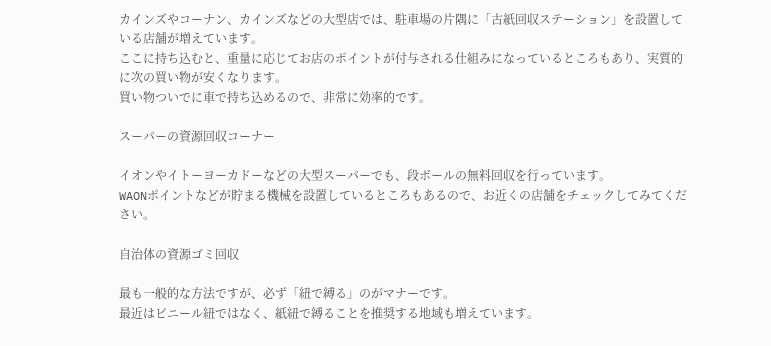カインズやコーナン、カインズなどの大型店では、駐車場の片隅に「古紙回収ステーション」を設置している店舗が増えています。
ここに持ち込むと、重量に応じてお店のポイントが付与される仕組みになっているところもあり、実質的に次の買い物が安くなります。
買い物ついでに車で持ち込めるので、非常に効率的です。

スーパーの資源回収コーナー

イオンやイトーヨーカドーなどの大型スーパーでも、段ボールの無料回収を行っています。
WAONポイントなどが貯まる機械を設置しているところもあるので、お近くの店舗をチェックしてみてください。

自治体の資源ゴミ回収

最も一般的な方法ですが、必ず「紐で縛る」のがマナーです。
最近はビニール紐ではなく、紙紐で縛ることを推奨する地域も増えています。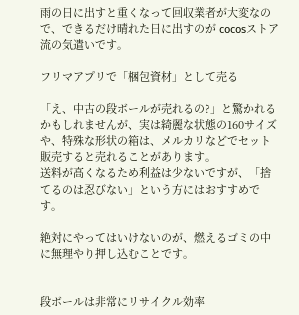雨の日に出すと重くなって回収業者が大変なので、できるだけ晴れた日に出すのが cocosストア流の気遣いです。

フリマアプリで「梱包資材」として売る

「え、中古の段ボールが売れるの?」と驚かれるかもしれませんが、実は綺麗な状態の160サイズや、特殊な形状の箱は、メルカリなどでセット販売すると売れることがあります。
送料が高くなるため利益は少ないですが、「捨てるのは忍びない」という方にはおすすめです。

絶対にやってはいけないのが、燃えるゴミの中に無理やり押し込むことです。


段ボールは非常にリサイクル効率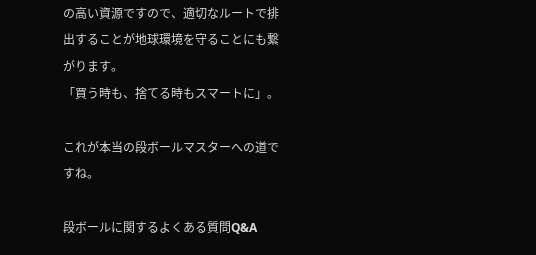の高い資源ですので、適切なルートで排出することが地球環境を守ることにも繋がります。
「買う時も、捨てる時もスマートに」。

これが本当の段ボールマスターへの道ですね。

段ボールに関するよくある質問Q&A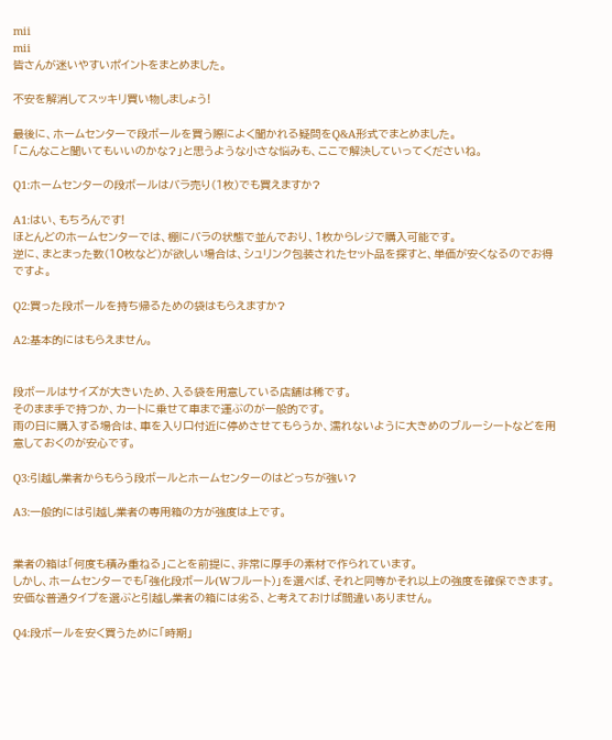mii
mii
皆さんが迷いやすいポイントをまとめました。

不安を解消してスッキリ買い物しましょう!

最後に、ホームセンターで段ボールを買う際によく聞かれる疑問をQ&A形式でまとめました。
「こんなこと聞いてもいいのかな?」と思うような小さな悩みも、ここで解決していってくださいね。

Q1:ホームセンターの段ボールはバラ売り(1枚)でも買えますか?

A1:はい、もちろんです!
ほとんどのホームセンターでは、棚にバラの状態で並んでおり、1枚からレジで購入可能です。
逆に、まとまった数(10枚など)が欲しい場合は、シュリンク包装されたセット品を探すと、単価が安くなるのでお得ですよ。

Q2:買った段ボールを持ち帰るための袋はもらえますか?

A2:基本的にはもらえません。


段ボールはサイズが大きいため、入る袋を用意している店舗は稀です。
そのまま手で持つか、カートに乗せて車まで運ぶのが一般的です。
雨の日に購入する場合は、車を入り口付近に停めさせてもらうか、濡れないように大きめのブルーシートなどを用意しておくのが安心です。

Q3:引越し業者からもらう段ボールとホームセンターのはどっちが強い?

A3:一般的には引越し業者の専用箱の方が強度は上です。


業者の箱は「何度も積み重ねる」ことを前提に、非常に厚手の素材で作られています。
しかし、ホームセンターでも「強化段ボール(Wフルート)」を選べば、それと同等かそれ以上の強度を確保できます。
安価な普通タイプを選ぶと引越し業者の箱には劣る、と考えておけば間違いありません。

Q4:段ボールを安く買うために「時期」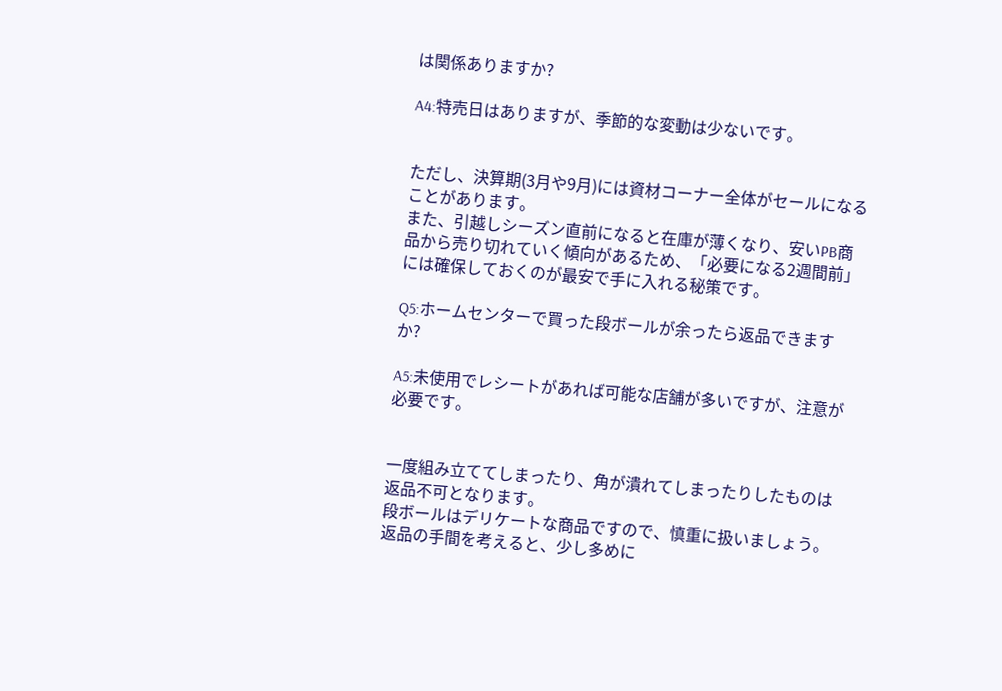は関係ありますか?

A4:特売日はありますが、季節的な変動は少ないです。


ただし、決算期(3月や9月)には資材コーナー全体がセールになることがあります。
また、引越しシーズン直前になると在庫が薄くなり、安いPB商品から売り切れていく傾向があるため、「必要になる2週間前」には確保しておくのが最安で手に入れる秘策です。

Q5:ホームセンターで買った段ボールが余ったら返品できますか?

A5:未使用でレシートがあれば可能な店舗が多いですが、注意が必要です。


一度組み立ててしまったり、角が潰れてしまったりしたものは返品不可となります。
段ボールはデリケートな商品ですので、慎重に扱いましょう。
返品の手間を考えると、少し多めに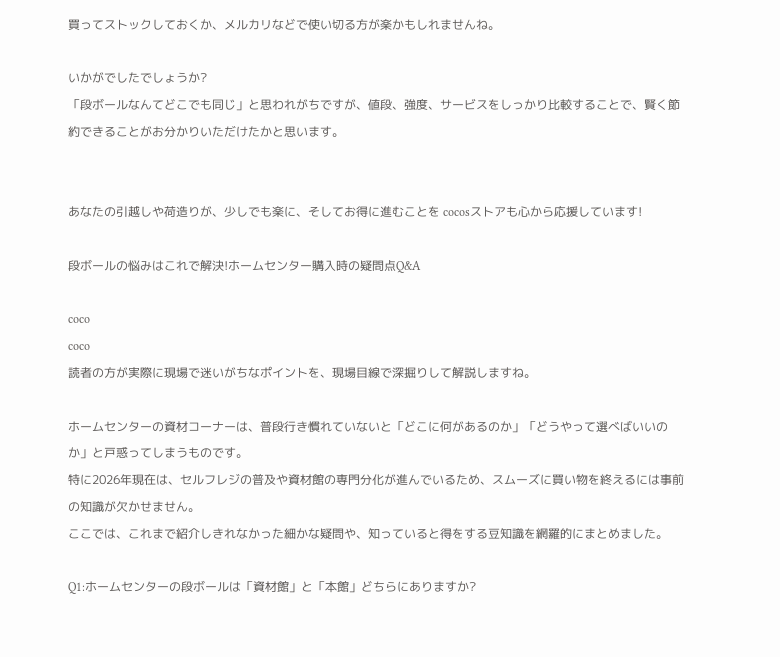買ってストックしておくか、メルカリなどで使い切る方が楽かもしれませんね。

いかがでしたでしょうか?
「段ボールなんてどこでも同じ」と思われがちですが、値段、強度、サービスをしっかり比較することで、賢く節約できることがお分かりいただけたかと思います。


あなたの引越しや荷造りが、少しでも楽に、そしてお得に進むことを cocosストアも心から応援しています!

段ボールの悩みはこれで解決!ホームセンター購入時の疑問点Q&A

coco
coco
読者の方が実際に現場で迷いがちなポイントを、現場目線で深掘りして解説しますね。

ホームセンターの資材コーナーは、普段行き慣れていないと「どこに何があるのか」「どうやって選べばいいのか」と戸惑ってしまうものです。
特に2026年現在は、セルフレジの普及や資材館の専門分化が進んでいるため、スムーズに買い物を終えるには事前の知識が欠かせません。
ここでは、これまで紹介しきれなかった細かな疑問や、知っていると得をする豆知識を網羅的にまとめました。

Q1:ホームセンターの段ボールは「資材館」と「本館」どちらにありますか?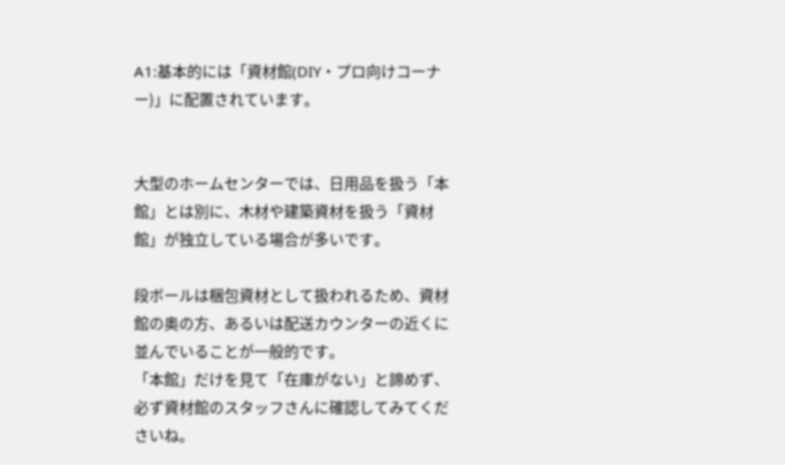A1:基本的には「資材館(DIY・プロ向けコーナー)」に配置されています。


大型のホームセンターでは、日用品を扱う「本館」とは別に、木材や建築資材を扱う「資材館」が独立している場合が多いです。

段ボールは梱包資材として扱われるため、資材館の奥の方、あるいは配送カウンターの近くに並んでいることが一般的です。
「本館」だけを見て「在庫がない」と諦めず、必ず資材館のスタッフさんに確認してみてくださいね。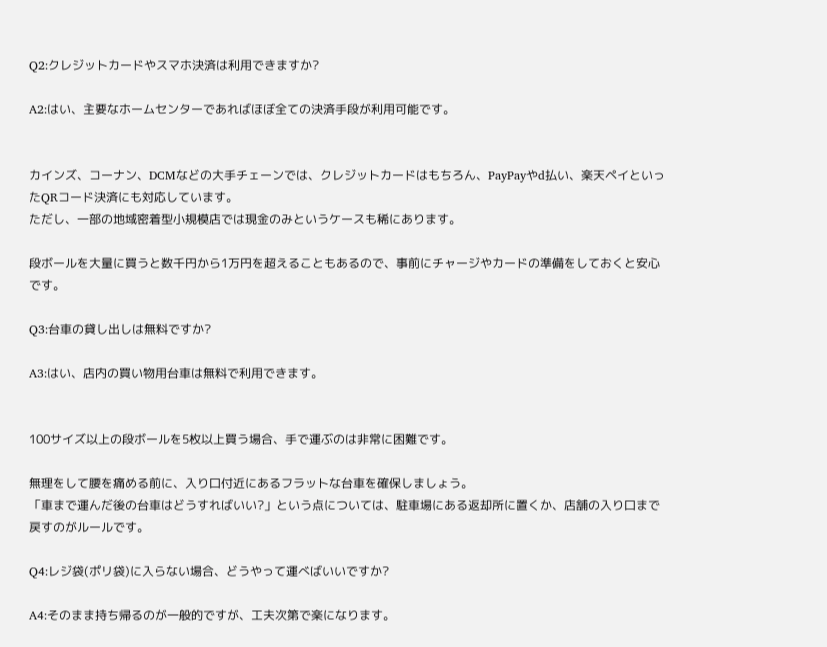Q2:クレジットカードやスマホ決済は利用できますか?

A2:はい、主要なホームセンターであればほぼ全ての決済手段が利用可能です。


カインズ、コーナン、DCMなどの大手チェーンでは、クレジットカードはもちろん、PayPayやd払い、楽天ペイといったQRコード決済にも対応しています。
ただし、一部の地域密着型小規模店では現金のみというケースも稀にあります。

段ボールを大量に買うと数千円から1万円を超えることもあるので、事前にチャージやカードの準備をしておくと安心です。

Q3:台車の貸し出しは無料ですか?

A3:はい、店内の買い物用台車は無料で利用できます。


100サイズ以上の段ボールを5枚以上買う場合、手で運ぶのは非常に困難です。

無理をして腰を痛める前に、入り口付近にあるフラットな台車を確保しましょう。
「車まで運んだ後の台車はどうすればいい?」という点については、駐車場にある返却所に置くか、店舗の入り口まで戻すのがルールです。

Q4:レジ袋(ポリ袋)に入らない場合、どうやって運べばいいですか?

A4:そのまま持ち帰るのが一般的ですが、工夫次第で楽になります。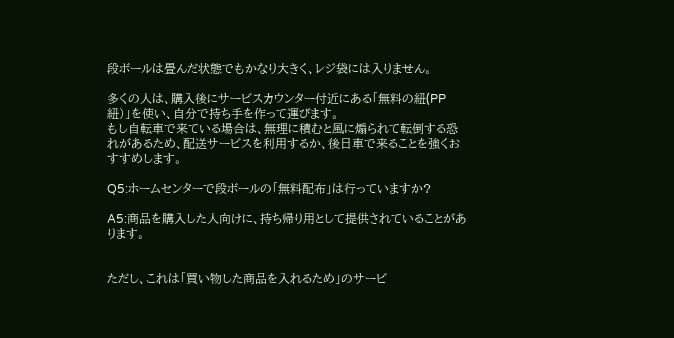段ボールは畳んだ状態でもかなり大きく、レジ袋には入りません。

多くの人は、購入後にサービスカウンター付近にある「無料の紐(PP紐)」を使い、自分で持ち手を作って運びます。
もし自転車で来ている場合は、無理に積むと風に煽られて転倒する恐れがあるため、配送サービスを利用するか、後日車で来ることを強くおすすめします。

Q5:ホームセンターで段ボールの「無料配布」は行っていますか?

A5:商品を購入した人向けに、持ち帰り用として提供されていることがあります。


ただし、これは「買い物した商品を入れるため」のサービ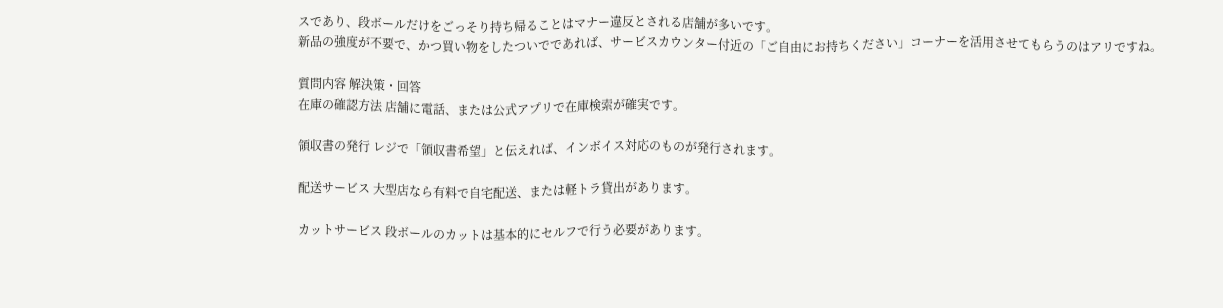スであり、段ボールだけをごっそり持ち帰ることはマナー違反とされる店舗が多いです。
新品の強度が不要で、かつ買い物をしたついでであれば、サービスカウンター付近の「ご自由にお持ちください」コーナーを活用させてもらうのはアリですね。

質問内容 解決策・回答
在庫の確認方法 店舗に電話、または公式アプリで在庫検索が確実です。

領収書の発行 レジで「領収書希望」と伝えれば、インボイス対応のものが発行されます。

配送サービス 大型店なら有料で自宅配送、または軽トラ貸出があります。

カットサービス 段ボールのカットは基本的にセルフで行う必要があります。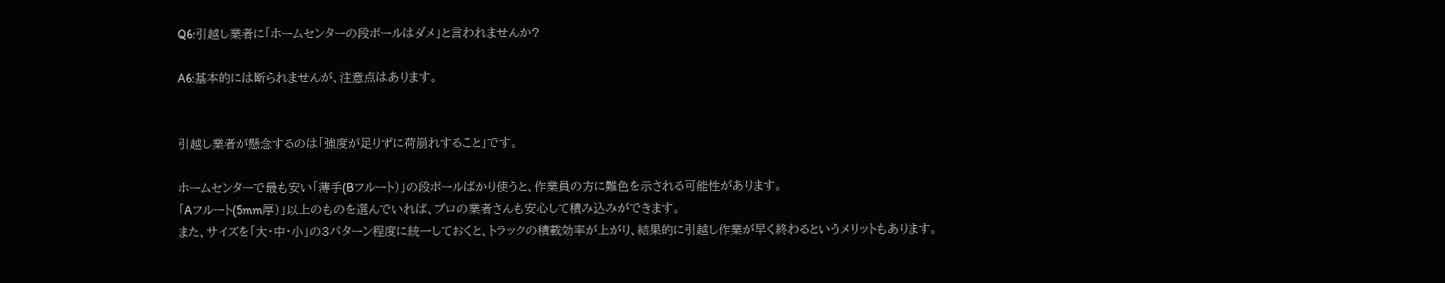Q6:引越し業者に「ホームセンターの段ボールはダメ」と言われませんか?

A6:基本的には断られませんが、注意点はあります。


引越し業者が懸念するのは「強度が足りずに荷崩れすること」です。

ホームセンターで最も安い「薄手(Bフルート)」の段ボールばかり使うと、作業員の方に難色を示される可能性があります。
「Aフルート(5mm厚)」以上のものを選んでいれば、プロの業者さんも安心して積み込みができます。
また、サイズを「大・中・小」の3パターン程度に統一しておくと、トラックの積載効率が上がり、結果的に引越し作業が早く終わるというメリットもあります。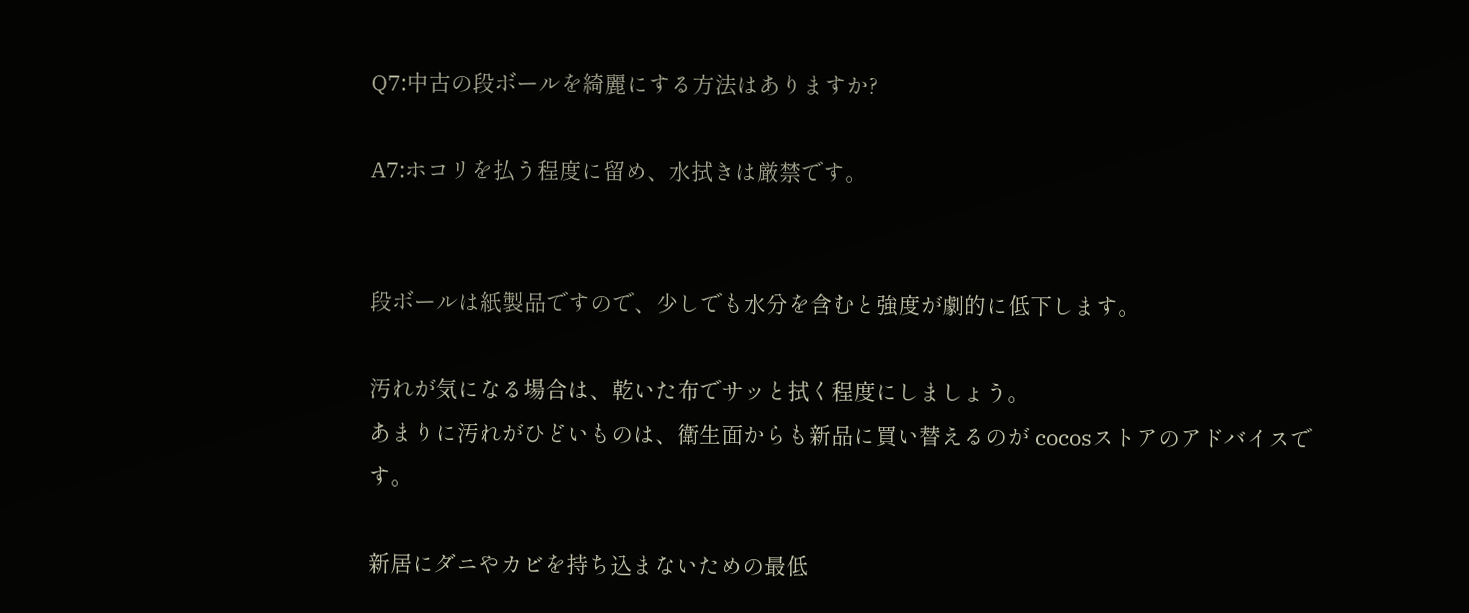Q7:中古の段ボールを綺麗にする方法はありますか?

A7:ホコリを払う程度に留め、水拭きは厳禁です。


段ボールは紙製品ですので、少しでも水分を含むと強度が劇的に低下します。

汚れが気になる場合は、乾いた布でサッと拭く程度にしましょう。
あまりに汚れがひどいものは、衛生面からも新品に買い替えるのが cocosストアのアドバイスです。

新居にダニやカビを持ち込まないための最低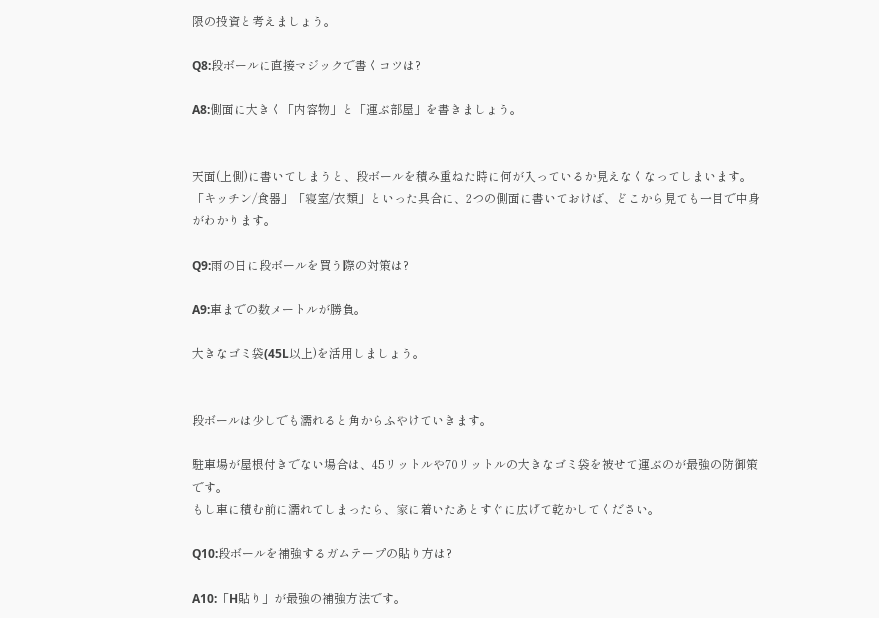限の投資と考えましょう。

Q8:段ボールに直接マジックで書くコツは?

A8:側面に大きく「内容物」と「運ぶ部屋」を書きましょう。


天面(上側)に書いてしまうと、段ボールを積み重ねた時に何が入っているか見えなくなってしまいます。
「キッチン/食器」「寝室/衣類」といった具合に、2つの側面に書いておけば、どこから見ても一目で中身がわかります。

Q9:雨の日に段ボールを買う際の対策は?

A9:車までの数メートルが勝負。

大きなゴミ袋(45L以上)を活用しましょう。


段ボールは少しでも濡れると角からふやけていきます。

駐車場が屋根付きでない場合は、45リットルや70リットルの大きなゴミ袋を被せて運ぶのが最強の防御策です。
もし車に積む前に濡れてしまったら、家に着いたあとすぐに広げて乾かしてください。

Q10:段ボールを補強するガムテープの貼り方は?

A10:「H貼り」が最強の補強方法です。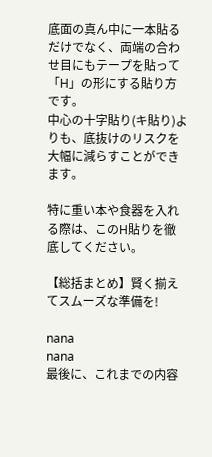底面の真ん中に一本貼るだけでなく、両端の合わせ目にもテープを貼って「H」の形にする貼り方です。
中心の十字貼り(キ貼り)よりも、底抜けのリスクを大幅に減らすことができます。

特に重い本や食器を入れる際は、このH貼りを徹底してください。

【総括まとめ】賢く揃えてスムーズな準備を!

nana
nana
最後に、これまでの内容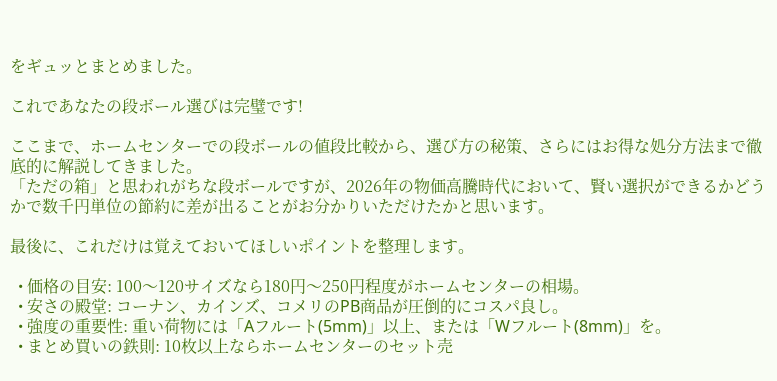をギュッとまとめました。

これであなたの段ボール選びは完璧です!

ここまで、ホームセンターでの段ボールの値段比較から、選び方の秘策、さらにはお得な処分方法まで徹底的に解説してきました。
「ただの箱」と思われがちな段ボールですが、2026年の物価高騰時代において、賢い選択ができるかどうかで数千円単位の節約に差が出ることがお分かりいただけたかと思います。

最後に、これだけは覚えておいてほしいポイントを整理します。

  • 価格の目安: 100〜120サイズなら180円〜250円程度がホームセンターの相場。
  • 安さの殿堂: コーナン、カインズ、コメリのPB商品が圧倒的にコスパ良し。
  • 強度の重要性: 重い荷物には「Aフルート(5mm)」以上、または「Wフルート(8mm)」を。
  • まとめ買いの鉄則: 10枚以上ならホームセンターのセット売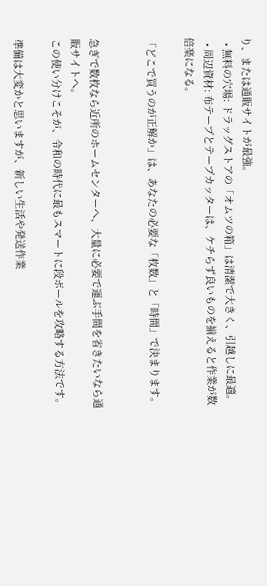り、または通販サイトが最強。
  • 無料の穴場: ドラッグストアの「オムツの箱」は清潔で大きく、引越しに最適。
  • 周辺資材: 布テープとテープカッターは、ケチらず良いものを揃えると作業が数倍楽になる。

「どこで買うのが正解か」は、あなたの必要な「枚数」と「時間」で決まります。


急ぎで数枚なら近所のホームセンターへ、大量に必要で運ぶ手間を省きたいなら通販サイトへ。
この使い分けこそが、令和の時代に最もスマートに段ボールを攻略する方法です。

準備は大変かと思いますが、新しい生活や発送作業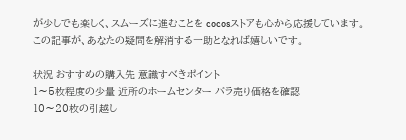が少しでも楽しく、スムーズに進むことを cocosストアも心から応援しています。
この記事が、あなたの疑問を解消する一助となれば嬉しいです。

状況 おすすめの購入先 意識すべきポイント
1〜5枚程度の少量 近所のホームセンター バラ売り価格を確認
10〜20枚の引越し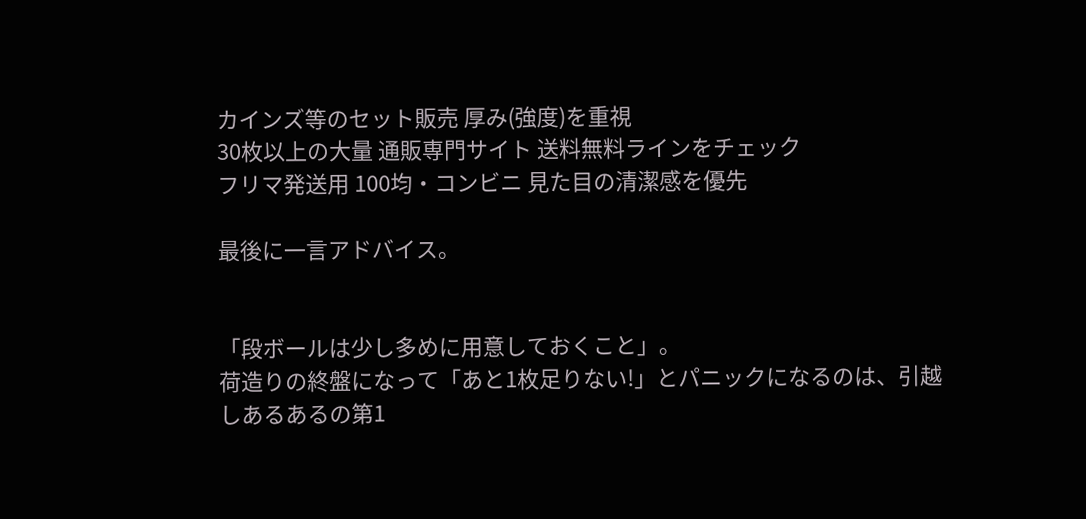カインズ等のセット販売 厚み(強度)を重視
30枚以上の大量 通販専門サイト 送料無料ラインをチェック
フリマ発送用 100均・コンビニ 見た目の清潔感を優先

最後に一言アドバイス。


「段ボールは少し多めに用意しておくこと」。
荷造りの終盤になって「あと1枚足りない!」とパニックになるのは、引越しあるあるの第1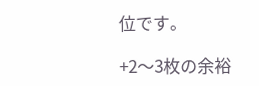位です。

+2〜3枚の余裕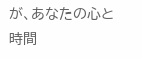が、あなたの心と時間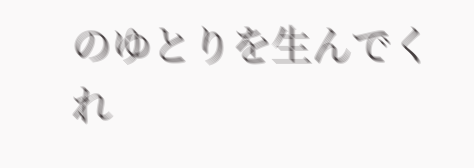のゆとりを生んでくれ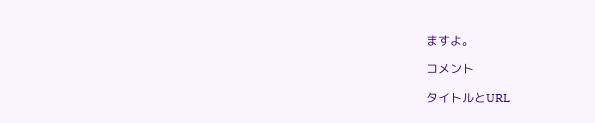ますよ。

コメント

タイトルとURL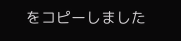をコピーしました